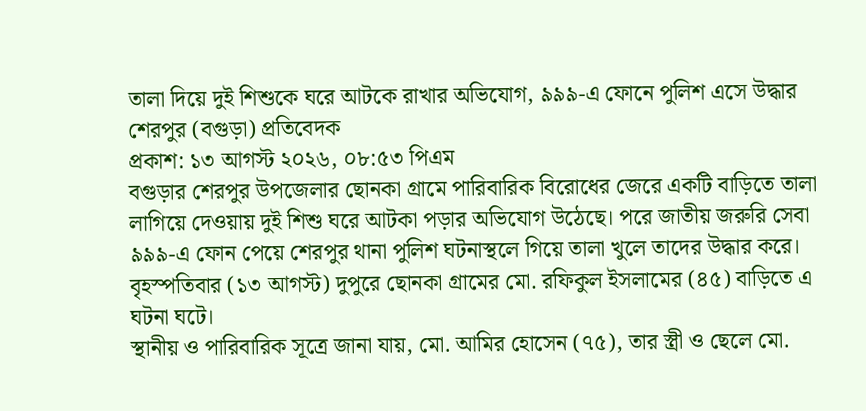তালা দিয়ে দুই শিশুকে ঘরে আটকে রাখার অভিযোগ, ৯৯৯-এ ফোনে পুলিশ এসে উদ্ধার
শেরপুর (বগুড়া) প্রতিবেদক
প্রকাশ: ১৩ আগস্ট ২০২৬, ০৮:৫৩ পিএম
বগুড়ার শেরপুর উপজেলার ছোনকা গ্রামে পারিবারিক বিরোধের জেরে একটি বাড়িতে তালা লাগিয়ে দেওয়ায় দুই শিশু ঘরে আটকা পড়ার অভিযোগ উঠেছে। পরে জাতীয় জরুরি সেবা ৯৯৯-এ ফোন পেয়ে শেরপুর থানা পুলিশ ঘটনাস্থলে গিয়ে তালা খুলে তাদের উদ্ধার করে।
বৃহস্পতিবার (১৩ আগস্ট) দুপুরে ছোনকা গ্রামের মো. রফিকুল ইসলামের (৪৫) বাড়িতে এ ঘটনা ঘটে।
স্থানীয় ও পারিবারিক সূত্রে জানা যায়, মো. আমির হোসেন (৭৫), তার স্ত্রী ও ছেলে মো.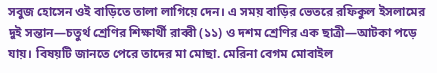সবুজ হোসেন ওই বাড়িতে তালা লাগিয়ে দেন। এ সময় বাড়ির ভেতরে রফিকুল ইসলামের দুই সন্তান—চতুর্থ শ্রেণির শিক্ষার্থী রাব্বী (১১) ও দশম শ্রেণির এক ছাত্রী—আটকা পড়ে যায়। বিষয়টি জানতে পেরে তাদের মা মোছা. মেরিনা বেগম মোবাইল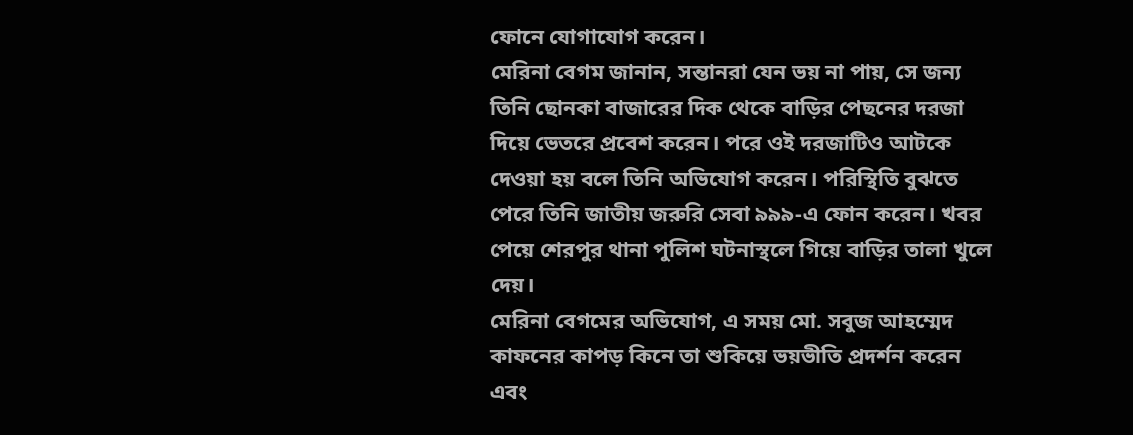ফোনে যোগাযোগ করেন।
মেরিনা বেগম জানান, সন্তানরা যেন ভয় না পায়, সে জন্য তিনি ছোনকা বাজারের দিক থেকে বাড়ির পেছনের দরজা দিয়ে ভেতরে প্রবেশ করেন। পরে ওই দরজাটিও আটকে দেওয়া হয় বলে তিনি অভিযোগ করেন। পরিস্থিতি বুঝতে পেরে তিনি জাতীয় জরুরি সেবা ৯৯৯-এ ফোন করেন। খবর পেয়ে শেরপুর থানা পুলিশ ঘটনাস্থলে গিয়ে বাড়ির তালা খুলে দেয়।
মেরিনা বেগমের অভিযোগ, এ সময় মো. সবুজ আহম্মেদ কাফনের কাপড় কিনে তা শুকিয়ে ভয়ভীতি প্রদর্শন করেন এবং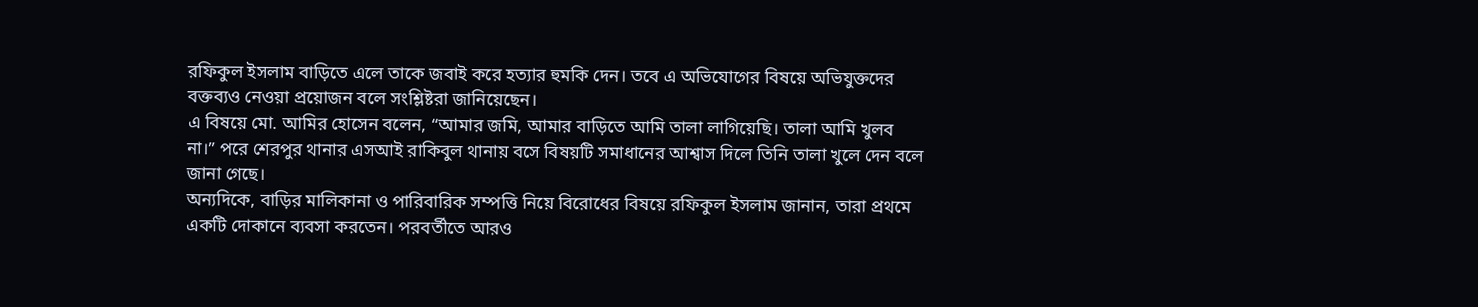রফিকুল ইসলাম বাড়িতে এলে তাকে জবাই করে হত্যার হুমকি দেন। তবে এ অভিযোগের বিষয়ে অভিযুক্তদের বক্তব্যও নেওয়া প্রয়োজন বলে সংশ্লিষ্টরা জানিয়েছেন।
এ বিষয়ে মো. আমির হোসেন বলেন, “আমার জমি, আমার বাড়িতে আমি তালা লাগিয়েছি। তালা আমি খুলব না।” পরে শেরপুর থানার এসআই রাকিবুল থানায় বসে বিষয়টি সমাধানের আশ্বাস দিলে তিনি তালা খুলে দেন বলে জানা গেছে।
অন্যদিকে, বাড়ির মালিকানা ও পারিবারিক সম্পত্তি নিয়ে বিরোধের বিষয়ে রফিকুল ইসলাম জানান, তারা প্রথমে একটি দোকানে ব্যবসা করতেন। পরবর্তীতে আরও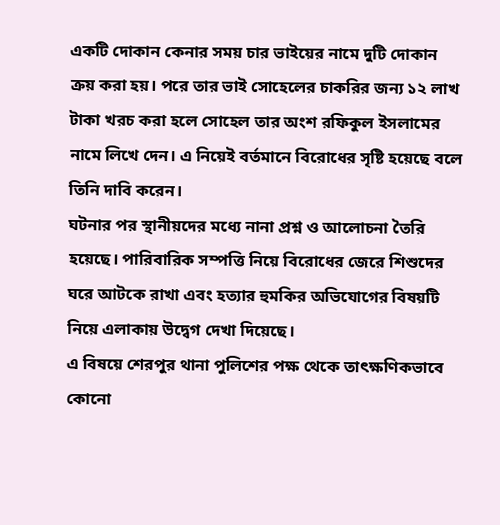একটি দোকান কেনার সময় চার ভাইয়ের নামে দুটি দোকান ক্রয় করা হয়। পরে তার ভাই সোহেলের চাকরির জন্য ১২ লাখ টাকা খরচ করা হলে সোহেল তার অংশ রফিকুল ইসলামের নামে লিখে দেন। এ নিয়েই বর্তমানে বিরোধের সৃষ্টি হয়েছে বলে তিনি দাবি করেন।
ঘটনার পর স্থানীয়দের মধ্যে নানা প্রশ্ন ও আলোচনা তৈরি হয়েছে। পারিবারিক সম্পত্তি নিয়ে বিরোধের জেরে শিশুদের ঘরে আটকে রাখা এবং হত্যার হুমকির অভিযোগের বিষয়টি নিয়ে এলাকায় উদ্বেগ দেখা দিয়েছে।
এ বিষয়ে শেরপুর থানা পুলিশের পক্ষ থেকে তাৎক্ষণিকভাবে কোনো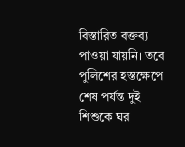বিস্তারিত বক্তব্য পাওয়া যায়নি। তবে পুলিশের হস্তক্ষেপে শেষ পর্যন্ত দুই শিশুকে ঘর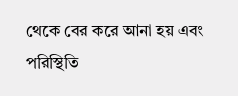থেকে বের করে আনা হয় এবং পরিস্থিতি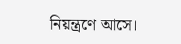নিয়ন্ত্রণে আসে।